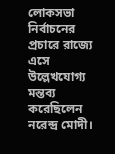লোকসভা নির্বাচনের প্রচারে রাজ্যে এসে উল্লেখযোগ্য মন্তব্য করেছিলেন নরেন্দ্র মোদী।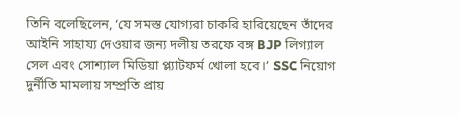তিনি বলেছিলেন, ‘যে সমস্ত যোগ্যরা চাকরি হারিয়েছেন তাঁদের আইনি সাহায্য দেওয়ার জন্য দলীয় তরফে বঙ্গ BJP লিগ্যাল সেল এবং সোশ্যাল মিডিয়া প্ল্যাটফর্ম খোলা হবে।’ SSC নিয়োগ দুর্নীতি মামলায় সম্প্রতি প্রায়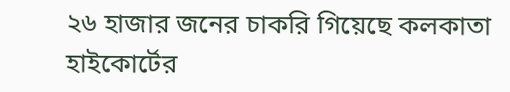২৬ হাজার জনের চাকরি গিয়েছে কলকাতা হাইকোর্টের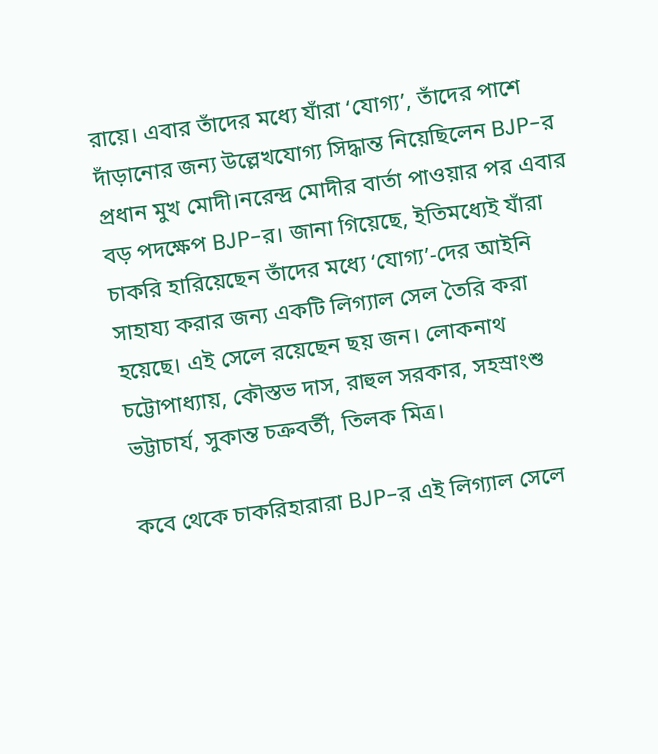রায়ে। এবার তাঁদের মধ্যে যাঁরা ‘যোগ্য’, তাঁদের পাশে দাঁড়ানোর জন্য উল্লেখযোগ্য সিদ্ধান্ত নিয়েছিলেন BJP-র প্রধান মুখ মোদী।নরেন্দ্র মোদীর বার্তা পাওয়ার পর এবার বড় পদক্ষেপ BJP-র। জানা গিয়েছে, ইতিমধ্যেই যাঁরা চাকরি হারিয়েছেন তাঁদের মধ্যে ‘যোগ্য’-দের আইনি সাহায্য করার জন্য একটি লিগ্যাল সেল তৈরি করা হয়েছে। এই সেলে রয়েছেন ছয় জন। লোকনাথ চট্টোপাধ্যায়, কৌস্তভ দাস, রাহুল সরকার, সহস্রাংশু ভট্টাচার্য, সুকান্ত চক্রবর্তী, তিলক মিত্র।

কবে থেকে চাকরিহারারা BJP-র এই লিগ্যাল সেলে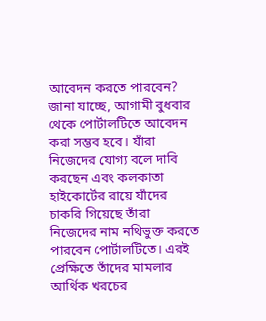আবেদন করতে পারবেন? জানা যাচ্ছে, আগামী বুধবার থেকে পোর্টালটিতে আবেদন করা সম্ভব হবে। যাঁরা নিজেদের যোগ্য বলে দাবি করছেন এবং কলকাতা হাইকোর্টের রায়ে যাঁদের চাকরি গিয়েছে তাঁরা নিজেদের নাম নথিভুক্ত করতে পারবেন পোর্টালটিতে। এরই প্রেক্ষিতে তাঁদের মামলার আর্থিক খরচের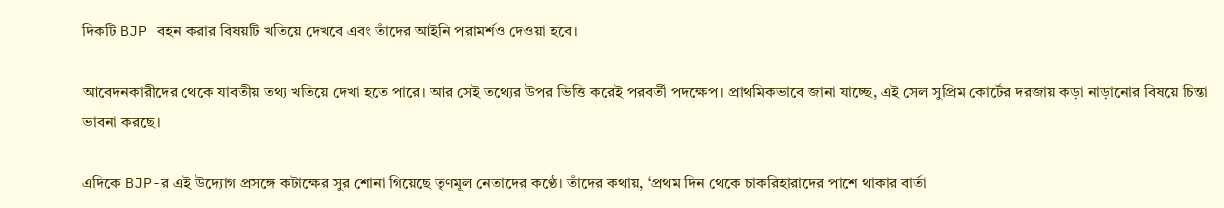দিকটি BJP বহন করার বিষয়টি খতিয়ে দেখবে এবং তাঁদের আইনি পরামর্শও দেওয়া হবে।

আবেদনকারীদের থেকে যাবতীয় তথ্য খতিয়ে দেখা হতে পারে। আর সেই তথ্যের উপর ভিত্তি করেই পরবর্তী পদক্ষেপ। প্রাথমিকভাবে জানা যাচ্ছে, এই সেল সুপ্রিম কোর্টের দরজায় কড়া নাড়ানোর বিষয়ে চিন্তা ভাবনা করছে।

এদিকে BJP-র এই উদ্যোগ প্রসঙ্গে কটাক্ষের সুর শোনা গিয়েছে তৃণমূল নেতাদের কণ্ঠে। তাঁদের কথায়, ‘প্রথম দিন থেকে চাকরিহারাদের পাশে থাকার বার্তা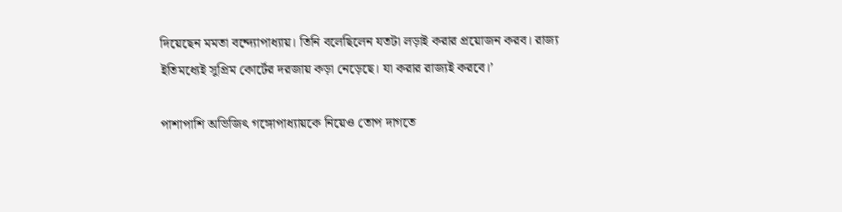দিয়েছেন মমতা বন্দ্যোপাধ্যায়। তিনি বলেছিলেন যতটা লড়াই করার প্রয়োজন করব। রাজ্য ইতিমধ্যেই সুপ্রিম কোর্টের দরজায় কড়া নেড়েছে। যা করার রাজ্যই করবে।’

পাশাপাশি অভিজিৎ গঙ্গোপাধ্যায়কে নিয়েও তোপ দাগতে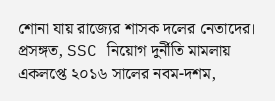শোনা যায় রাজ্যের শাসক দলের নেতাদের। প্রসঙ্গত, SSC নিয়োগ দুর্নীতি মামলায় একলপ্তে ২০১৬ সালের নবম-দশম,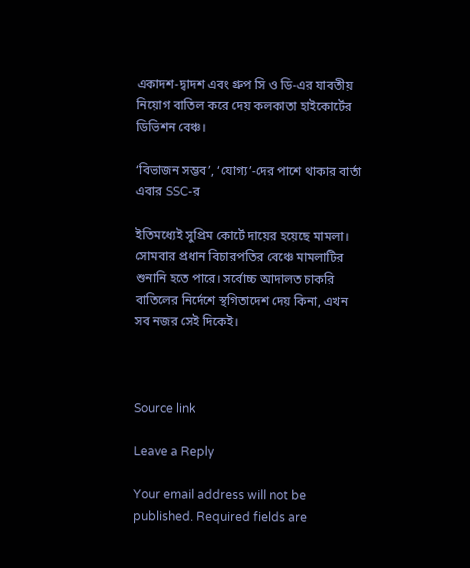একাদশ-দ্বাদশ এবং গ্রুপ সি ও ডি-এর যাবতীয় নিয়োগ বাতিল করে দেয় কলকাতা হাইকোর্টের ডিভিশন বেঞ্চ।

‘বিভাজন সম্ভব’, ‘যোগ্য’-দের পাশে থাকার বার্তা এবার SSC-র

ইতিমধ্যেই সুপ্রিম কোর্টে দায়ের হয়েছে মামলা। সোমবার প্রধান বিচারপতির বেঞ্চে মামলাটির শুনানি হতে পারে। সর্বোচ্চ আদালত চাকরি বাতিলের নির্দেশে স্থগিতাদেশ দেয় কিনা, এখন সব নজর সেই দিকেই।



Source link

Leave a Reply

Your email address will not be published. Required fields are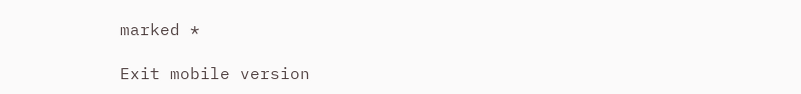marked *

Exit mobile version